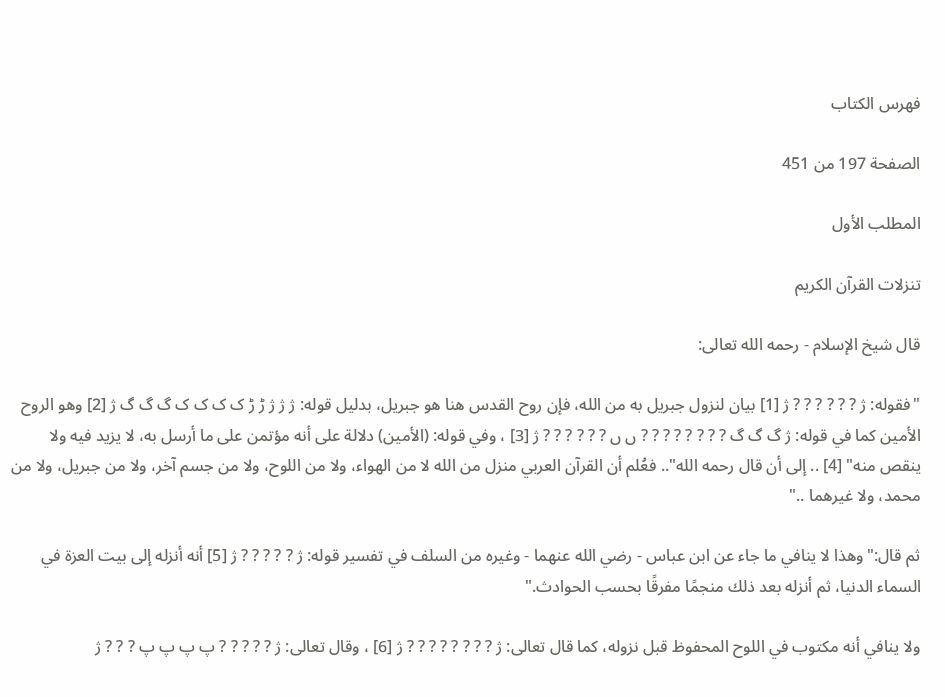فهرس الكتاب

الصفحة 197 من 451

المطلب الأول

تنزلات القرآن الكريم

قال شيخ الإسلام - رحمه الله تعالى:

"فقوله: ژ ? ? ? ? ? ? ژ [1] بيان لنزول جبريل به من الله، فإن روح القدس هنا هو جبريل، بدليل قوله: ژ ژ ژ ڑ ڑ ک ک ک ک گ گ گ ژ [2] وهو الروح الأمين كما في قوله: ژ گ گ گ ? ? ? ? ? ? ? ? ں ں ? ? ? ? ? ? ژ [3] ، وفي قوله: (الأمين) دلالة على أنه مؤتمن على ما أرسل به، لا يزيد فيه ولا ينقص منه" [4] .. إلى أن قال رحمه الله".. فعُلم أن القرآن العربي منزل من الله لا من الهواء، ولا من اللوح، ولا من جسم آخر، ولا من جبريل، ولا من محمد، ولا غيرهما .."

ثم قال:"وهذا لا ينافي ما جاء عن ابن عباس - رضي الله عنهما - وغيره من السلف في تفسير قوله: ژ ? ? ? ? ? ژ [5] أنه أنزله إلى بيت العزة في السماء الدنيا، ثم أنزله بعد ذلك منجمًا مفرقًا بحسب الحوادث."

ولا ينافي أنه مكتوب في اللوح المحفوظ قبل نزوله، كما قال تعالى: ژ ? ? ? ? ? ? ? ? ژ [6] ، وقال تعالى: ژ ? ? ? ? ? پ پ پ پ ? ? ? ژ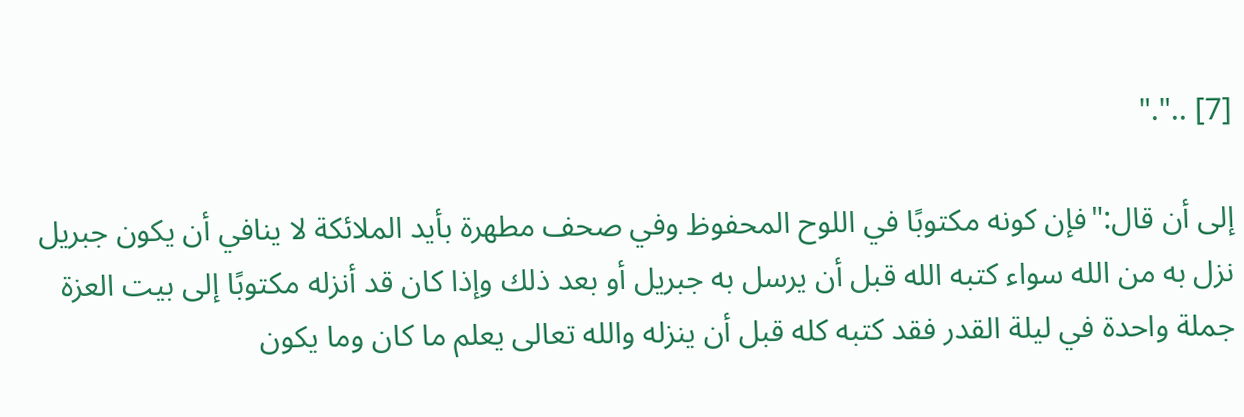[7] .."."

إلى أن قال:"فإن كونه مكتوبًا في اللوح المحفوظ وفي صحف مطهرة بأيد الملائكة لا ينافي أن يكون جبريل نزل به من الله سواء كتبه الله قبل أن يرسل به جبريل أو بعد ذلك وإذا كان قد أنزله مكتوبًا إلى بيت العزة جملة واحدة في ليلة القدر فقد كتبه كله قبل أن ينزله والله تعالى يعلم ما كان وما يكون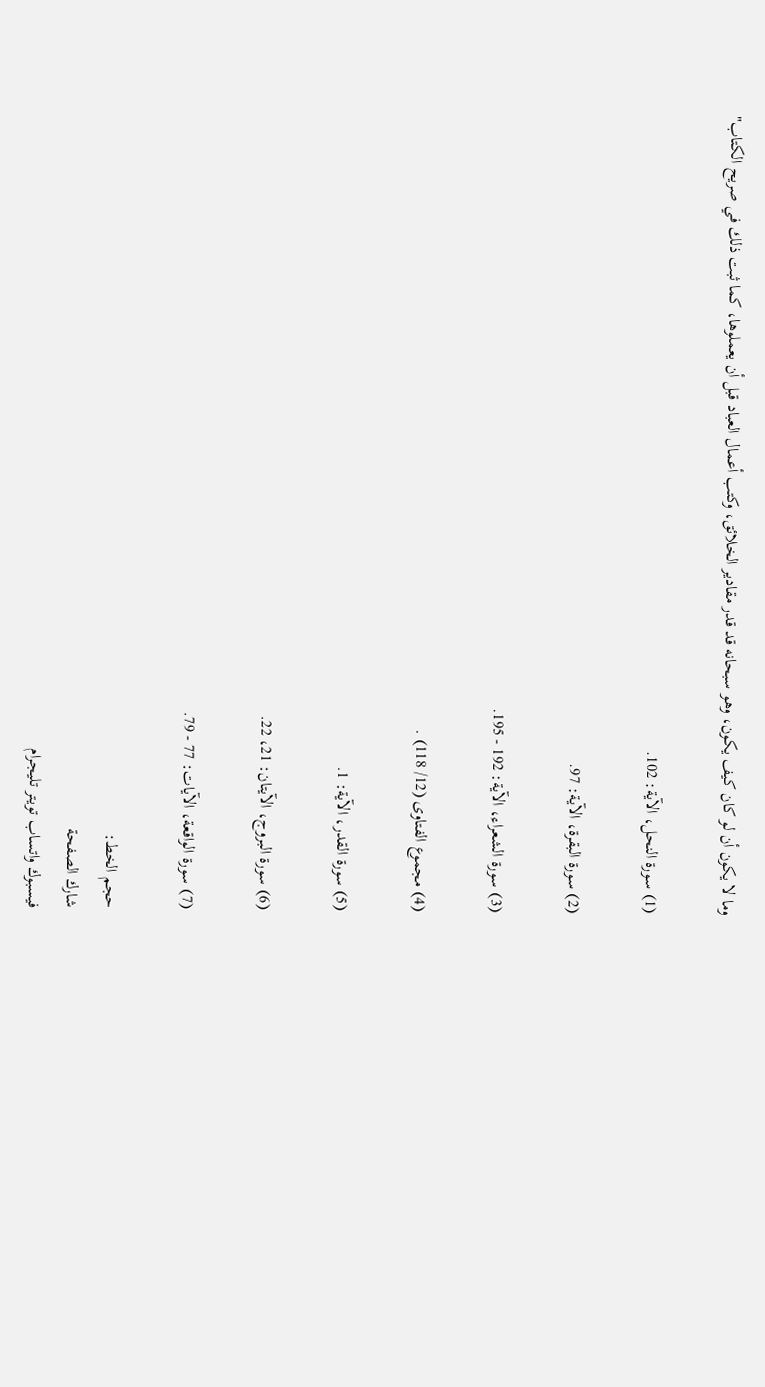وما لا يكون أن لو كان كيف يكون، وهو سبحانه قد قدر مقادير الخلائق، وكتب أعمال العباد قبل أن يعملوها، كما ثبت ذلك في صريح الكتاب"

(1) سورة النحل، الآية: 102.

(2) سورة البقرة، الآية: 97.

(3) سورة الشعراء، الآية: 192 - 195.

(4) مجموع الفتاوى (12/ 118) .

(5) سورة القدر، الآية: 1.

(6) سورة البروج، الآيتان: 21، 22.

(7) سورة الواقعة، الآيات: 77 - 79.

حجم الخط:
شارك الصفحة
فيسبوك واتساب تويتر تليجرام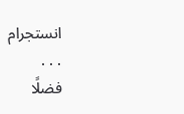انستجرام
. . .
فضلًا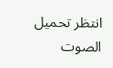انتظر تحميل الصوت